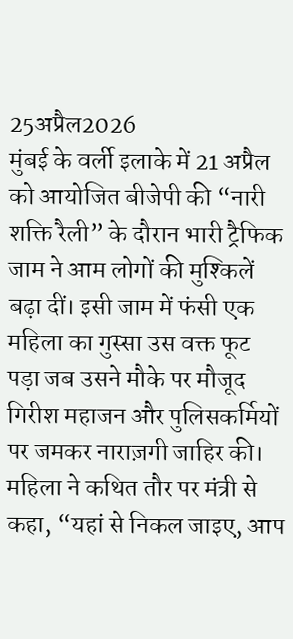25अप्रैल2026
मुंबई के वर्ली इलाके में 21 अप्रैल को आयोजित बीजेपी की “नारी शक्ति रैली” के दौरान भारी ट्रैफिक जाम ने आम लोगों की मुश्किलें बढ़ा दीं। इसी जाम में फंसी एक महिला का गुस्सा उस वक्त फूट पड़ा जब उसने मौके पर मौजूद गिरीश महाजन और पुलिसकर्मियों पर जमकर नाराज़गी जाहिर की। महिला ने कथित तौर पर मंत्री से कहा, “यहां से निकल जाइए, आप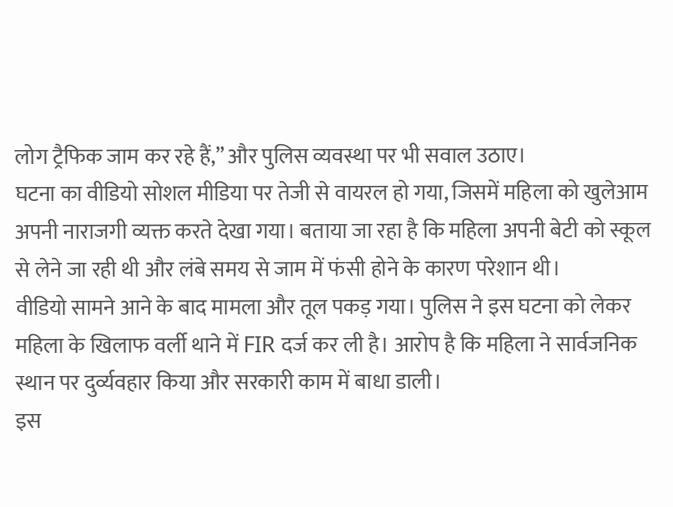लोग ट्रैफिक जाम कर रहे हैं,” और पुलिस व्यवस्था पर भी सवाल उठाए।
घटना का वीडियो सोशल मीडिया पर तेजी से वायरल हो गया, जिसमें महिला को खुलेआम अपनी नाराजगी व्यक्त करते देखा गया। बताया जा रहा है कि महिला अपनी बेटी को स्कूल से लेने जा रही थी और लंबे समय से जाम में फंसी होने के कारण परेशान थी।
वीडियो सामने आने के बाद मामला और तूल पकड़ गया। पुलिस ने इस घटना को लेकर महिला के खिलाफ वर्ली थाने में FIR दर्ज कर ली है। आरोप है कि महिला ने सार्वजनिक स्थान पर दुर्व्यवहार किया और सरकारी काम में बाधा डाली।
इस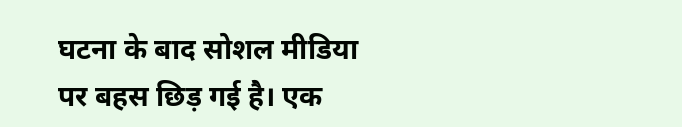घटना के बाद सोशल मीडिया पर बहस छिड़ गई है। एक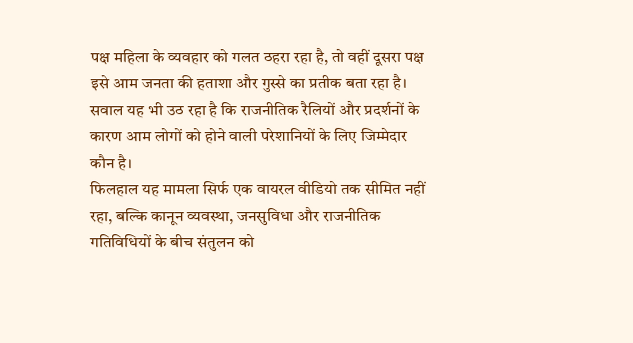पक्ष महिला के व्यवहार को गलत ठहरा रहा है, तो वहीं दूसरा पक्ष इसे आम जनता की हताशा और गुस्से का प्रतीक बता रहा है। सवाल यह भी उठ रहा है कि राजनीतिक रैलियों और प्रदर्शनों के कारण आम लोगों को होने वाली परेशानियों के लिए जिम्मेदार कौन है।
फिलहाल यह मामला सिर्फ एक वायरल वीडियो तक सीमित नहीं रहा, बल्कि कानून व्यवस्था, जनसुविधा और राजनीतिक गतिविधियों के बीच संतुलन को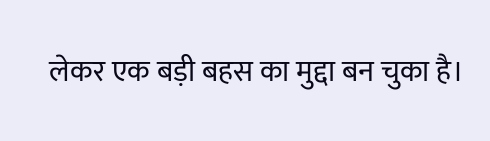लेकर एक बड़ी बहस का मुद्दा बन चुका है।